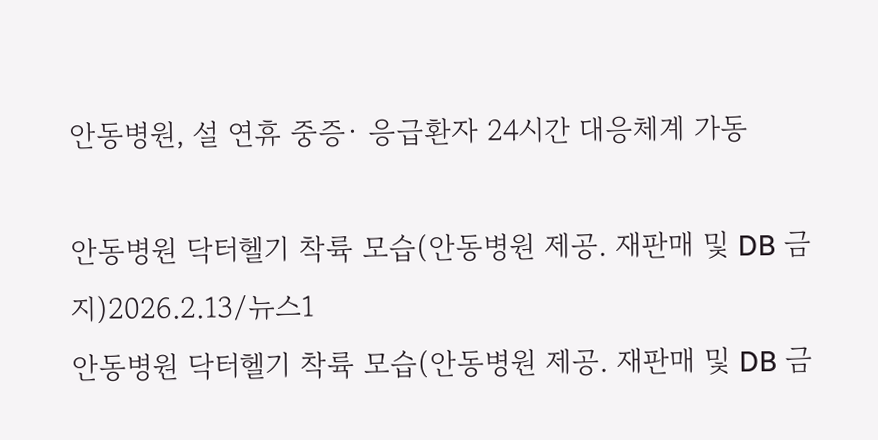안동병원, 설 연휴 중증· 응급환자 24시간 대응체계 가동

안동병원 닥터헬기 착륙 모습(안동병원 제공. 재판매 및 DB 금지)2026.2.13/뉴스1
안동병원 닥터헬기 착륙 모습(안동병원 제공. 재판매 및 DB 금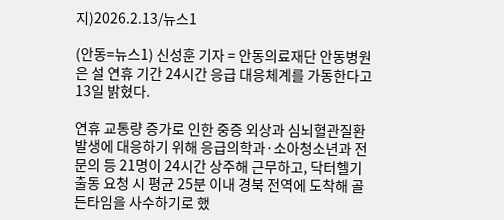지)2026.2.13/뉴스1

(안동=뉴스1) 신성훈 기자 = 안동의료재단 안동병원은 설 연휴 기간 24시간 응급 대응체계를 가동한다고 13일 밝혔다.

연휴 교통량 증가로 인한 중증 외상과 심뇌혈관질환 발생에 대응하기 위해 응급의학과·소아청소년과 전문의 등 21명이 24시간 상주해 근무하고, 닥터헬기 출동 요청 시 평균 25분 이내 경북 전역에 도착해 골든타임을 사수하기로 했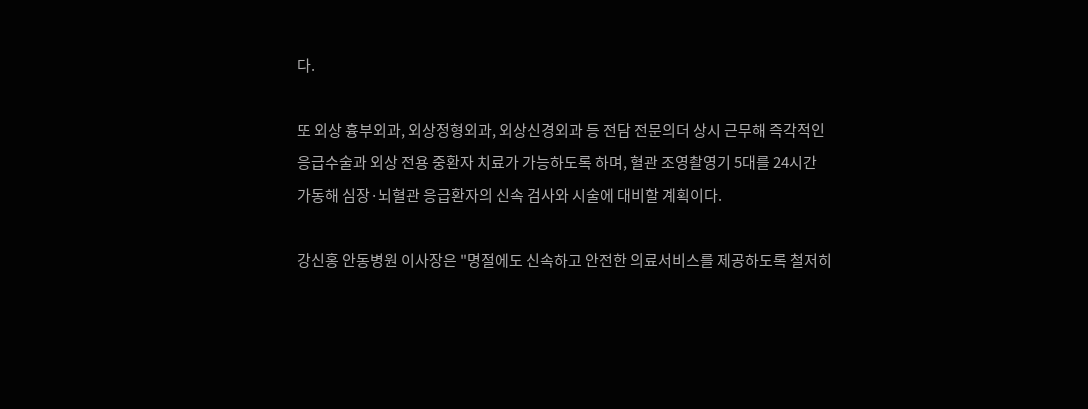다.

또 외상 흉부외과, 외상정형외과, 외상신경외과 등 전담 전문의더 상시 근무해 즉각적인 응급수술과 외상 전용 중환자 치료가 가능하도록 하며, 혈관 조영촬영기 5대를 24시간 가동해 심장·뇌혈관 응급환자의 신속 검사와 시술에 대비할 계획이다.

강신홍 안동병원 이사장은 "명절에도 신속하고 안전한 의료서비스를 제공하도록 철저히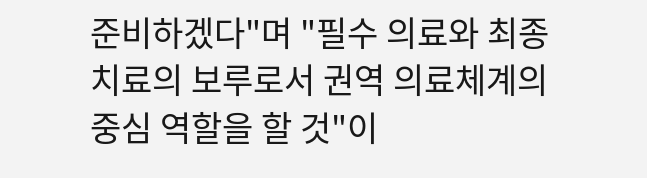준비하겠다"며 "필수 의료와 최종 치료의 보루로서 권역 의료체계의 중심 역할을 할 것"이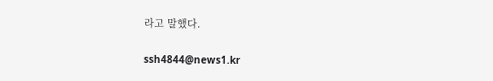라고 말했다.

ssh4844@news1.kr